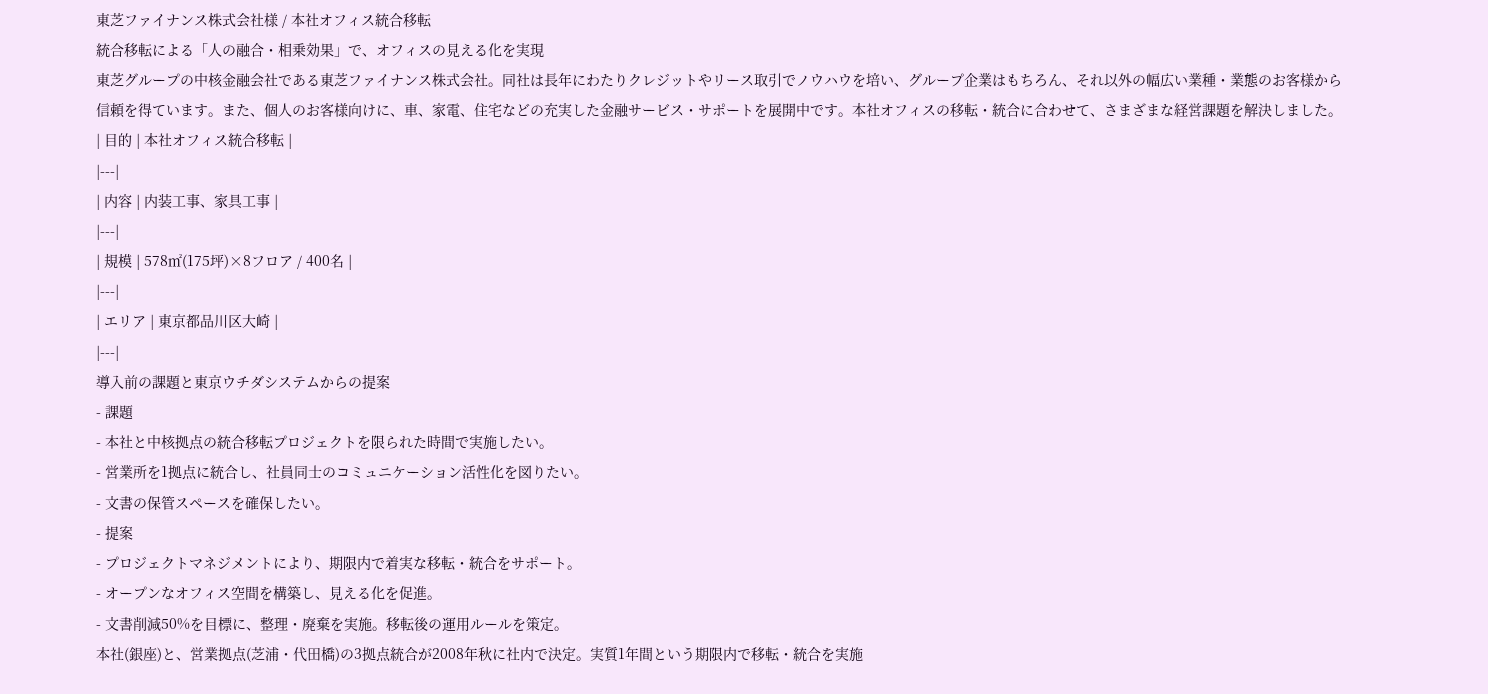東芝ファイナンス株式会社様 / 本社オフィス統合移転
統合移転による「人の融合・相乗効果」で、オフィスの見える化を実現
東芝グループの中核金融会社である東芝ファイナンス株式会社。同社は長年にわたりクレジットやリース取引でノウハウを培い、グループ企業はもちろん、それ以外の幅広い業種・業態のお客様から信頼を得ています。また、個人のお客様向けに、車、家電、住宅などの充実した金融サービス・サポートを展開中です。本社オフィスの移転・統合に合わせて、さまざまな経営課題を解決しました。
| 目的 | 本社オフィス統合移転 |
|---|
| 内容 | 内装工事、家具工事 |
|---|
| 規模 | 578㎡(175坪)×8フロア / 400名 |
|---|
| エリア | 東京都品川区大崎 |
|---|
導入前の課題と東京ウチダシステムからの提案
- 課題
- 本社と中核拠点の統合移転プロジェクトを限られた時間で実施したい。
- 営業所を1拠点に統合し、社員同士のコミュニケーション活性化を図りたい。
- 文書の保管スペースを確保したい。
- 提案
- プロジェクトマネジメントにより、期限内で着実な移転・統合をサポート。
- オープンなオフィス空間を構築し、見える化を促進。
- 文書削減50%を目標に、整理・廃棄を実施。移転後の運用ルールを策定。
本社(銀座)と、営業拠点(芝浦・代田橋)の3拠点統合が2008年秋に社内で決定。実質1年間という期限内で移転・統合を実施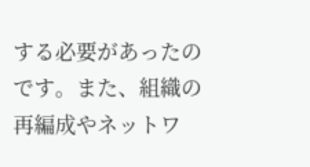する必要があったのです。また、組織の再編成やネットワ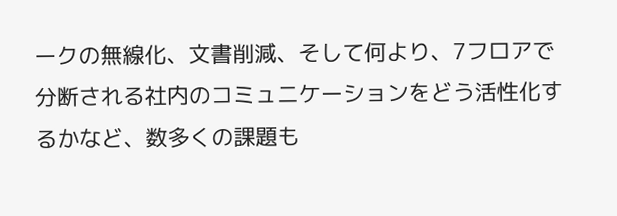ークの無線化、文書削減、そして何より、7フロアで分断される社内のコミュニケーションをどう活性化するかなど、数多くの課題も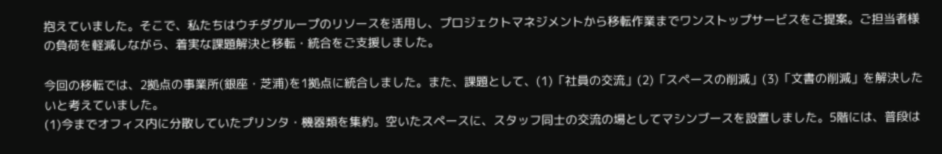抱えていました。そこで、私たちはウチダグループのリソースを活用し、プロジェクトマネジメントから移転作業までワンストップサービスをご提案。ご担当者様の負荷を軽減しながら、着実な課題解決と移転・統合をご支援しました。

今回の移転では、2拠点の事業所(銀座・芝浦)を1拠点に統合しました。また、課題として、(1)「社員の交流」(2)「スペースの削減」(3)「文書の削減」を解決したいと考えていました。
(1)今までオフィス内に分散していたプリンタ・機器類を集約。空いたスペースに、スタッフ同士の交流の場としてマシンブースを設置しました。5階には、普段は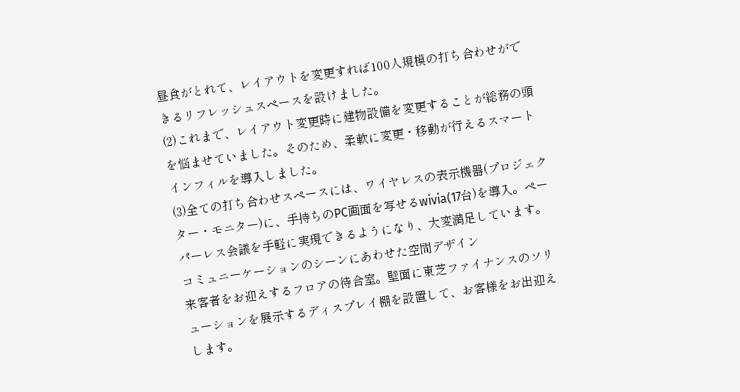昼食がとれて、レイアウトを変更すれば100人規模の打ち合わせができるリフレッシュスペースを設けました。
(2)これまで、レイアウト変更時に建物設備を変更することが総務の頭を悩ませていました。そのため、柔軟に変更・移動が行えるスマートインフィルを導入しました。
(3)全ての打ち合わせスペースには、ワイヤレスの表示機器(プロジェクター・モニター)に、手持ちのPC画面を写せるwivia(17台)を導入。ペーパーレス会議を手軽に実現できるようになり、大変満足しています。
コミュニーケーションのシーンにあわせた空間デザイン
来客者をお迎えするフロアの待合室。壁面に東芝ファイナンスのソリューションを展示するディスプレイ棚を設置して、お客様をお出迎えします。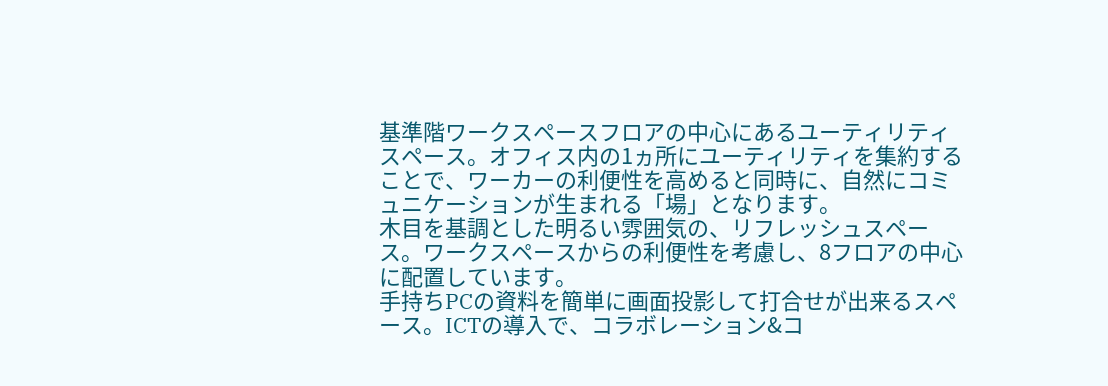基準階ワークスペースフロアの中心にあるユーティリティスペース。オフィス内の1ヵ所にユーティリティを集約することで、ワーカーの利便性を高めると同時に、自然にコミュニケーションが生まれる「場」となります。
木目を基調とした明るい雰囲気の、リフレッシュスペース。ワークスペースからの利便性を考慮し、8フロアの中心に配置しています。
手持ちPCの資料を簡単に画面投影して打合せが出来るスペース。ICTの導入で、コラボレーション&コ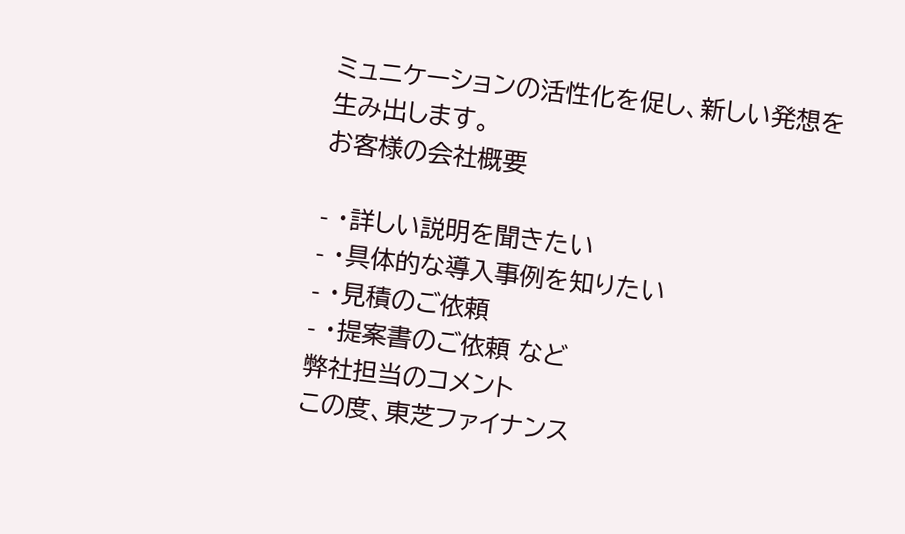ミュニケーションの活性化を促し、新しい発想を生み出します。
お客様の会社概要

- ・詳しい説明を聞きたい
- ・具体的な導入事例を知りたい
- ・見積のご依頼
- ・提案書のご依頼 など
弊社担当のコメント
この度、東芝ファイナンス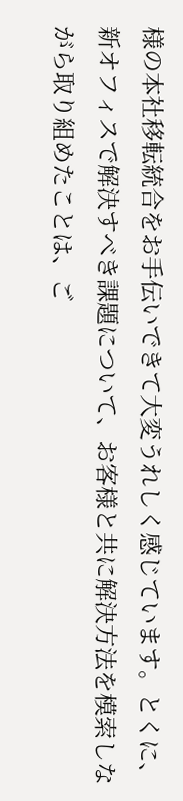様の本社移転統合をお手伝いできて大変うれしく感じています。とくに、新オフィスで解決すべき課題について、お客様と共に解決方法を模索しながら取り組めたことは、ご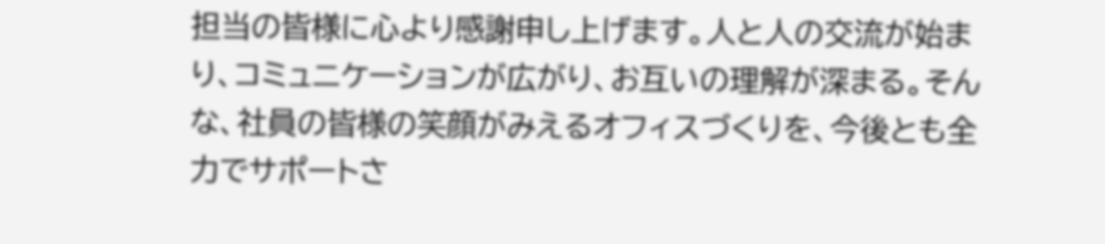担当の皆様に心より感謝申し上げます。人と人の交流が始まり、コミュニケーションが広がり、お互いの理解が深まる。そんな、社員の皆様の笑顔がみえるオフィスづくりを、今後とも全力でサポートさ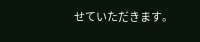せていただきます。